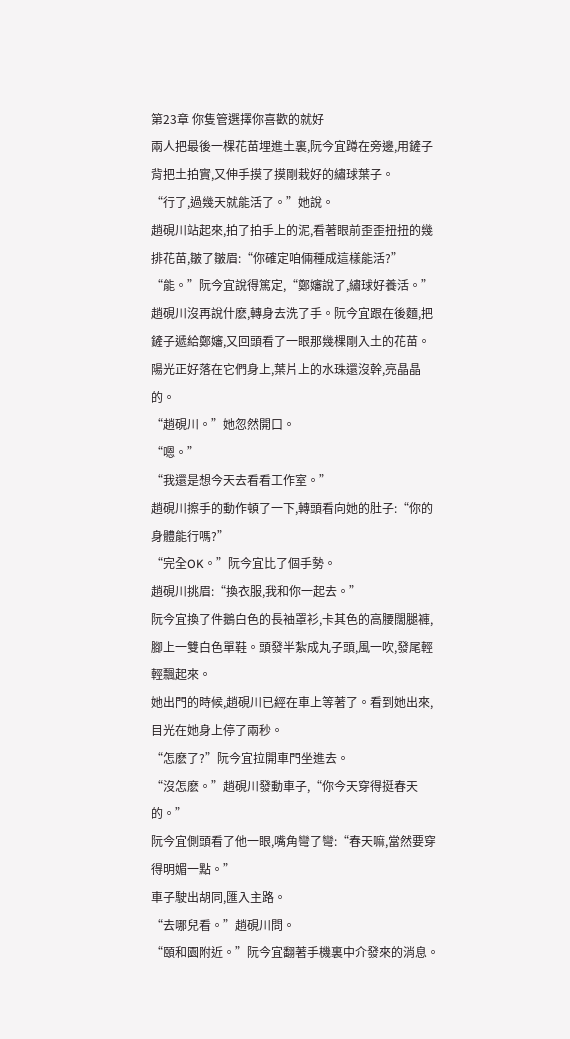第23章 你隻管選擇你喜歡的就好
兩人把最後一棵花苗埋進土裏,阮今宜蹲在旁邊,用鏟子背把土拍實,又伸手摸了摸剛栽好的繡球葉子。
“行了,過幾天就能活了。”她說。
趙硯川站起來,拍了拍手上的泥,看著眼前歪歪扭扭的幾排花苗,皺了皺眉:“你確定咱倆種成這樣能活?”
“能。”阮今宜說得篤定,“鄭嬸說了,繡球好養活。”
趙硯川沒再說什麽,轉身去洗了手。阮今宜跟在後麵,把鏟子遞給鄭嬸,又回頭看了一眼那幾棵剛入土的花苗。陽光正好落在它們身上,葉片上的水珠還沒幹,亮晶晶的。
“趙硯川。”她忽然開口。
“嗯。”
“我還是想今天去看看工作室。”
趙硯川擦手的動作頓了一下,轉頭看向她的肚子:“你的身體能行嗎?”
“完全OK。”阮今宜比了個手勢。
趙硯川挑眉:“換衣服,我和你一起去。”
阮今宜換了件鵝白色的長袖罩衫,卡其色的高腰闊腿褲,腳上一雙白色單鞋。頭發半紮成丸子頭,風一吹,發尾輕輕飄起來。
她出門的時候,趙硯川已經在車上等著了。看到她出來,目光在她身上停了兩秒。
“怎麽了?”阮今宜拉開車門坐進去。
“沒怎麽。”趙硯川發動車子,“你今天穿得挺春天的。”
阮今宜側頭看了他一眼,嘴角彎了彎:“春天嘛,當然要穿得明媚一點。”
車子駛出胡同,匯入主路。
“去哪兒看。”趙硯川問。
“頤和園附近。”阮今宜翻著手機裏中介發來的消息。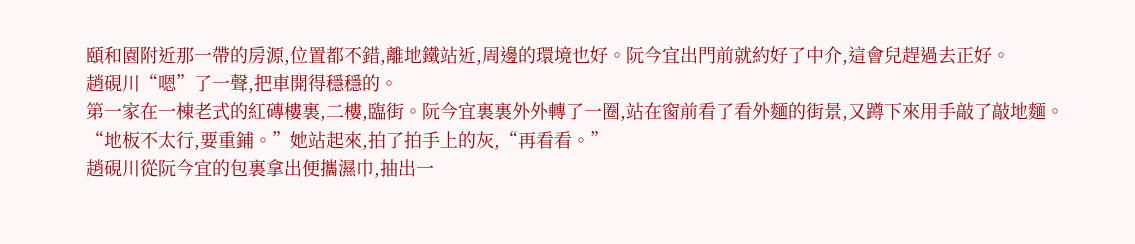頤和園附近那一帶的房源,位置都不錯,離地鐵站近,周邊的環境也好。阮今宜出門前就約好了中介,這會兒趕過去正好。
趙硯川“嗯”了一聲,把車開得穩穩的。
第一家在一棟老式的紅磚樓裏,二樓,臨街。阮今宜裏裏外外轉了一圈,站在窗前看了看外麵的街景,又蹲下來用手敲了敲地麵。
“地板不太行,要重鋪。”她站起來,拍了拍手上的灰,“再看看。”
趙硯川從阮今宜的包裏拿出便攜濕巾,抽出一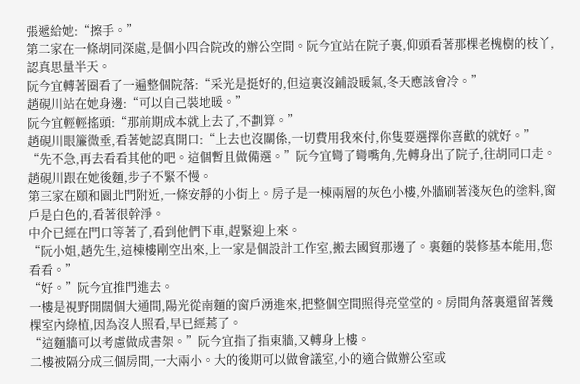張遞給她:“擦手。”
第二家在一條胡同深處,是個小四合院改的辦公空間。阮今宜站在院子裏,仰頭看著那棵老槐樹的枝丫,認真思量半天。
阮今宜轉著圈看了一遍整個院落:“采光是挺好的,但這裏沒鋪設暖氣,冬天應該會冷。”
趙硯川站在她身邊:“可以自己裝地暖。”
阮今宜輕輕搖頭:“那前期成本就上去了,不劃算。”
趙硯川眼簾微垂,看著她認真開口:“上去也沒關係,一切費用我來付,你隻要選擇你喜歡的就好。”
“先不急,再去看看其他的吧。這個暫且做備選。”阮今宜彎了彎嘴角,先轉身出了院子,往胡同口走。趙硯川跟在她後麵,步子不緊不慢。
第三家在頤和園北門附近,一條安靜的小街上。房子是一棟兩層的灰色小樓,外牆刷著淺灰色的塗料,窗戶是白色的,看著很幹淨。
中介已經在門口等著了,看到他們下車,趕緊迎上來。
“阮小姐,趙先生,這棟樓剛空出來,上一家是個設計工作室,搬去國貿那邊了。裏麵的裝修基本能用,您看看。”
“好。”阮今宜推門進去。
一樓是視野開闊個大通間,陽光從南麵的窗戶湧進來,把整個空間照得亮堂堂的。房間角落裏還留著幾棵室內綠植,因為沒人照看,早已經蔫了。
“這麵牆可以考慮做成書架。”阮今宜指了指東牆,又轉身上樓。
二樓被隔分成三個房間,一大兩小。大的後期可以做會議室,小的適合做辦公室或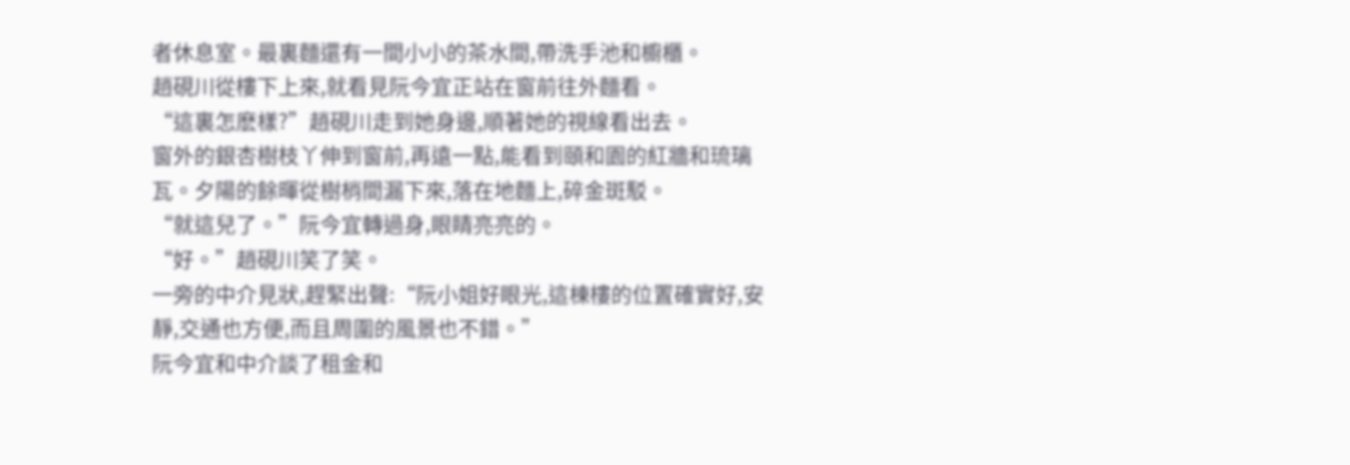者休息室。最裏麵還有一間小小的茶水間,帶洗手池和櫥櫃。
趙硯川從樓下上來,就看見阮今宜正站在窗前往外麵看。
“這裏怎麽樣?”趙硯川走到她身邊,順著她的視線看出去。
窗外的銀杏樹枝丫伸到窗前,再遠一點,能看到頤和園的紅牆和琉璃瓦。夕陽的餘暉從樹梢間漏下來,落在地麵上,碎金斑駁。
“就這兒了。”阮今宜轉過身,眼睛亮亮的。
“好。”趙硯川笑了笑。
一旁的中介見狀,趕緊出聲:“阮小姐好眼光,這棟樓的位置確實好,安靜,交通也方便,而且周圍的風景也不錯。”
阮今宜和中介談了租金和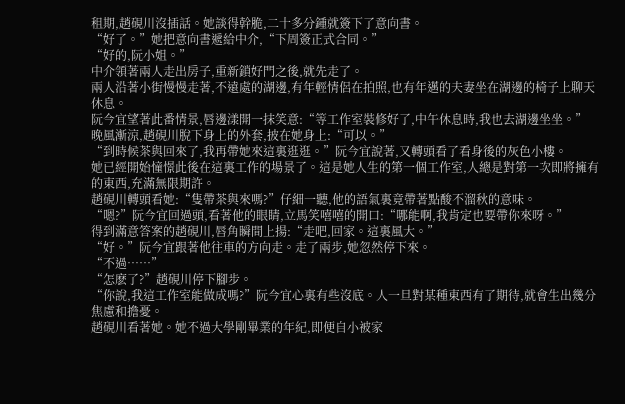租期,趙硯川沒插話。她談得幹脆,二十多分鍾就簽下了意向書。
“好了。”她把意向書遞給中介,“下周簽正式合同。”
“好的,阮小姐。”
中介領著兩人走出房子,重新鎖好門之後,就先走了。
兩人沿著小街慢慢走著,不遠處的湖邊,有年輕情侶在拍照,也有年邁的夫妻坐在湖邊的椅子上聊天休息。
阮今宜望著此番情景,唇邊漾開一抹笑意:“等工作室裝修好了,中午休息時,我也去湖邊坐坐。”
晚風漸涼,趙硯川脫下身上的外套,披在她身上:“可以。”
“到時候茶與回來了,我再帶她來這裏逛逛。”阮今宜說著,又轉頭看了看身後的灰色小樓。
她已經開始憧憬此後在這裏工作的場景了。這是她人生的第一個工作室,人總是對第一次即將擁有的東西,充滿無限期許。
趙硯川轉頭看她:“隻帶茶與來嗎?”仔細一聽,他的語氣裏竟帶著點酸不溜秋的意味。
“嗯?”阮今宜回過頭,看著他的眼睛,立馬笑嘻嘻的開口:“哪能啊,我肯定也要帶你來呀。”
得到滿意答案的趙硯川,唇角瞬間上揚:“走吧,回家。這裏風大。”
“好。”阮今宜跟著他往車的方向走。走了兩步,她忽然停下來。
“不過……”
“怎麽了?”趙硯川停下腳步。
“你說,我這工作室能做成嗎?”阮今宜心裏有些沒底。人一旦對某種東西有了期待,就會生出幾分焦慮和擔憂。
趙硯川看著她。她不過大學剛畢業的年紀,即便自小被家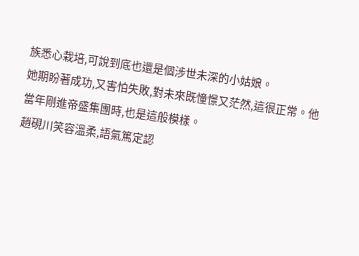族悉心栽培,可說到底也還是個涉世未深的小姑娘。
她期盼著成功,又害怕失敗,對未來既憧憬又茫然,這很正常。他當年剛進帝盛集團時,也是這般模樣。
趙硯川笑容溫柔,語氣篤定認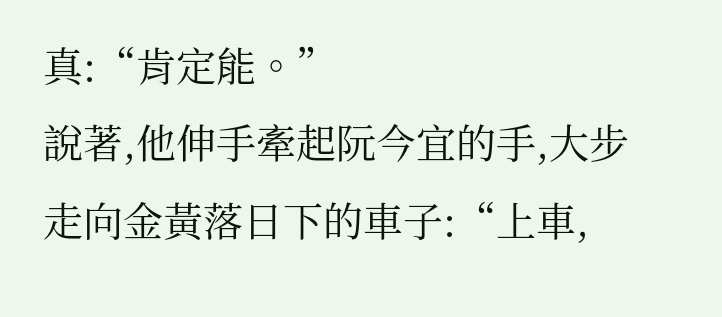真:“肯定能。”
說著,他伸手牽起阮今宜的手,大步走向金黃落日下的車子:“上車,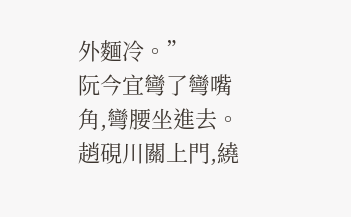外麵冷。”
阮今宜彎了彎嘴角,彎腰坐進去。趙硯川關上門,繞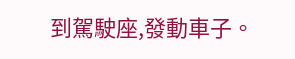到駕駛座,發動車子。